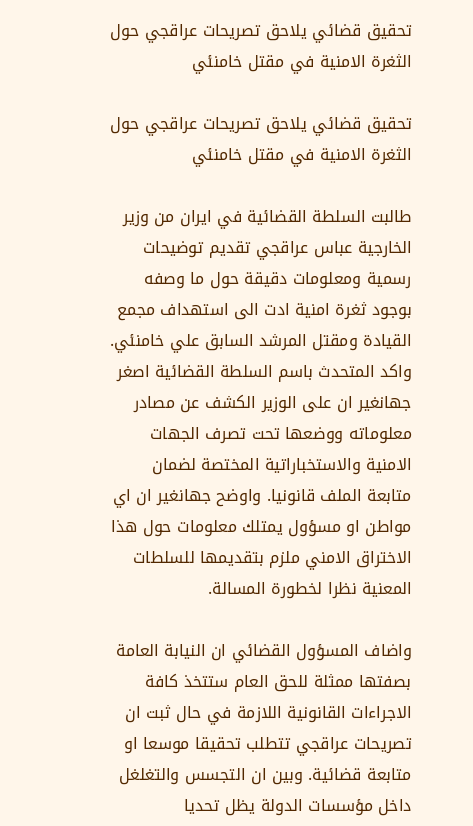تحقيق قضائي يلاحق تصريحات عراقجي حول الثغرة الامنية في مقتل خامنئي

تحقيق قضائي يلاحق تصريحات عراقجي حول الثغرة الامنية في مقتل خامنئي

طالبت السلطة القضائية في ايران من وزير الخارجية عباس عراقجي تقديم توضيحات رسمية ومعلومات دقيقة حول ما وصفه بوجود ثغرة امنية ادت الى استهداف مجمع القيادة ومقتل المرشد السابق علي خامنئي. واكد المتحدث باسم السلطة القضائية اصغر جهانغير ان على الوزير الكشف عن مصادر معلوماته ووضعها تحت تصرف الجهات الامنية والاستخباراتية المختصة لضمان متابعة الملف قانونيا. واوضح جهانغير ان اي مواطن او مسؤول يمتلك معلومات حول هذا الاختراق الامني ملزم بتقديمها للسلطات المعنية نظرا لخطورة المسالة.

واضاف المسؤول القضائي ان النيابة العامة بصفتها ممثلة للحق العام ستتخذ كافة الاجراءات القانونية اللازمة في حال ثبت ان تصريحات عراقجي تتطلب تحقيقا موسعا او متابعة قضائية. وبين ان التجسس والتغلغل داخل مؤسسات الدولة يظل تحديا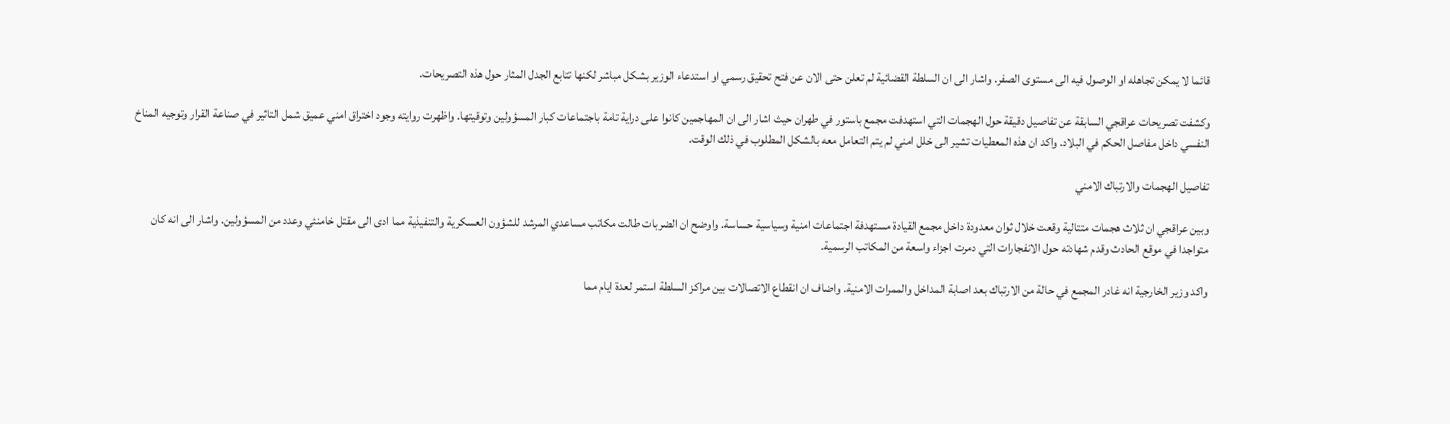قائما لا يمكن تجاهله او الوصول فيه الى مستوى الصفر. واشار الى ان السلطة القضائية لم تعلن حتى الان عن فتح تحقيق رسمي او استدعاء الوزير بشكل مباشر لكنها تتابع الجدل المثار حول هذه التصريحات.

وكشفت تصريحات عراقجي السابقة عن تفاصيل دقيقة حول الهجمات التي استهدفت مجمع باستور في طهران حيث اشار الى ان المهاجمين كانوا على دراية تامة باجتماعات كبار المسؤولين وتوقيتها. واظهرت روايته وجود اختراق امني عميق شمل التاثير في صناعة القرار وتوجيه المناخ النفسي داخل مفاصل الحكم في البلاد. واكد ان هذه المعطيات تشير الى خلل امني لم يتم التعامل معه بالشكل المطلوب في ذلك الوقت.

تفاصيل الهجمات والارتباك الامني

وبين عراقجي ان ثلاث هجمات متتالية وقعت خلال ثوان معدودة داخل مجمع القيادة مستهدفة اجتماعات امنية وسياسية حساسة. واوضح ان الضربات طالت مكاتب مساعدي المرشد للشؤون العسكرية والتنفيذية مما ادى الى مقتل خامنئي وعدد من المسؤولين. واشار الى انه كان متواجدا في موقع الحادث وقدم شهادته حول الانفجارات التي دمرت اجزاء واسعة من المكاتب الرسمية.

واكد وزير الخارجية انه غادر المجمع في حالة من الارتباك بعد اصابة المداخل والممرات الامنية. واضاف ان انقطاع الاتصالات بين مراكز السلطة استمر لعدة ايام مما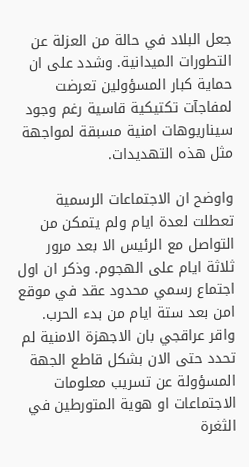جعل البلاد في حالة من العزلة عن التطورات الميدانية. وشدد على ان حماية كبار المسؤولين تعرضت لمفاجآت تكتيكية قاسية رغم وجود سيناريوهات امنية مسبقة لمواجهة مثل هذه التهديدات.

واوضح ان الاجتماعات الرسمية تعطلت لعدة ايام ولم يتمكن من التواصل مع الرئيس الا بعد مرور ثلاثة ايام على الهجوم. وذكر ان اول اجتماع رسمي محدود عقد في موقع امن بعد ستة ايام من بدء الحرب. واقر عراقجي بان الاجهزة الامنية لم تحدد حتى الان بشكل قاطع الجهة المسؤولة عن تسريب معلومات الاجتماعات او هوية المتورطين في الثغرة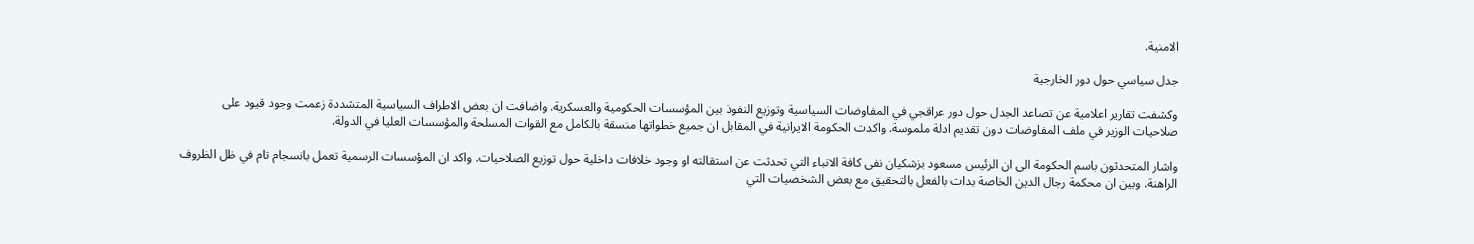الامنية.

جدل سياسي حول دور الخارجية

وكشفت تقارير اعلامية عن تصاعد الجدل حول دور عراقجي في المفاوضات السياسية وتوزيع النفوذ بين المؤسسات الحكومية والعسكرية. واضافت ان بعض الاطراف السياسية المتشددة زعمت وجود قيود على صلاحيات الوزير في ملف المفاوضات دون تقديم ادلة ملموسة. واكدت الحكومة الايرانية في المقابل ان جميع خطواتها منسقة بالكامل مع القوات المسلحة والمؤسسات العليا في الدولة.

واشار المتحدثون باسم الحكومة الى ان الرئيس مسعود بزشكيان نفى كافة الانباء التي تحدثت عن استقالته او وجود خلافات داخلية حول توزيع الصلاحيات. واكد ان المؤسسات الرسمية تعمل بانسجام تام في ظل الظروف الراهنة. وبين ان محكمة رجال الدين الخاصة بدات بالفعل بالتحقيق مع بعض الشخصيات التي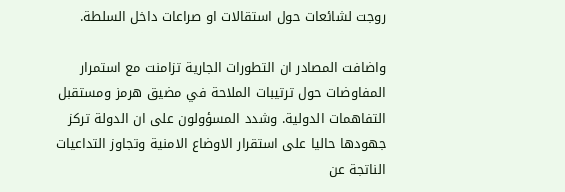روجت لشائعات حول استقالات او صراعات داخل السلطة.

واضافت المصادر ان التطورات الجارية تزامنت مع استمرار المفاوضات حول ترتيبات الملاحة في مضيق هرمز ومستقبل التفاهمات الدولية. وشدد المسؤولون على ان الدولة تركز جهودها حاليا على استقرار الاوضاع الامنية وتجاوز التداعيات الناتجة عن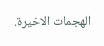الهجمات الاخيرة.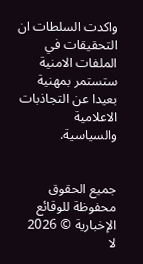واكدت السلطات ان التحقيقات في الملفات الامنية ستستمر بمهنية بعيدا عن التجاذبات الاعلامية والسياسية.


جميع الحقوق محفوظة للوقائع الإخبارية © 2026
لا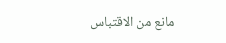مانع من الاقتباس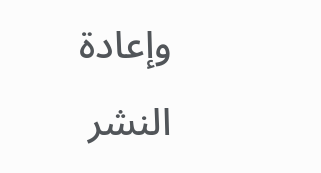وإعادة النشر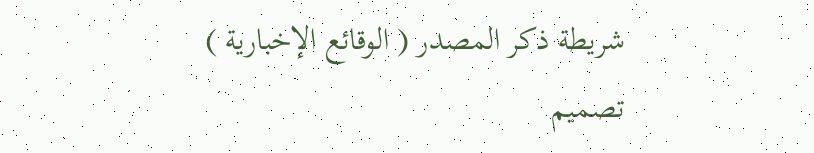شريطة ذكر المصدر ( الوقائع الإخبارية )
تصميم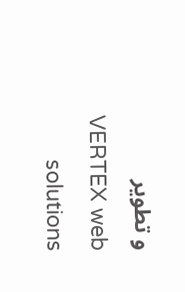و تطوير VERTEX web solutions